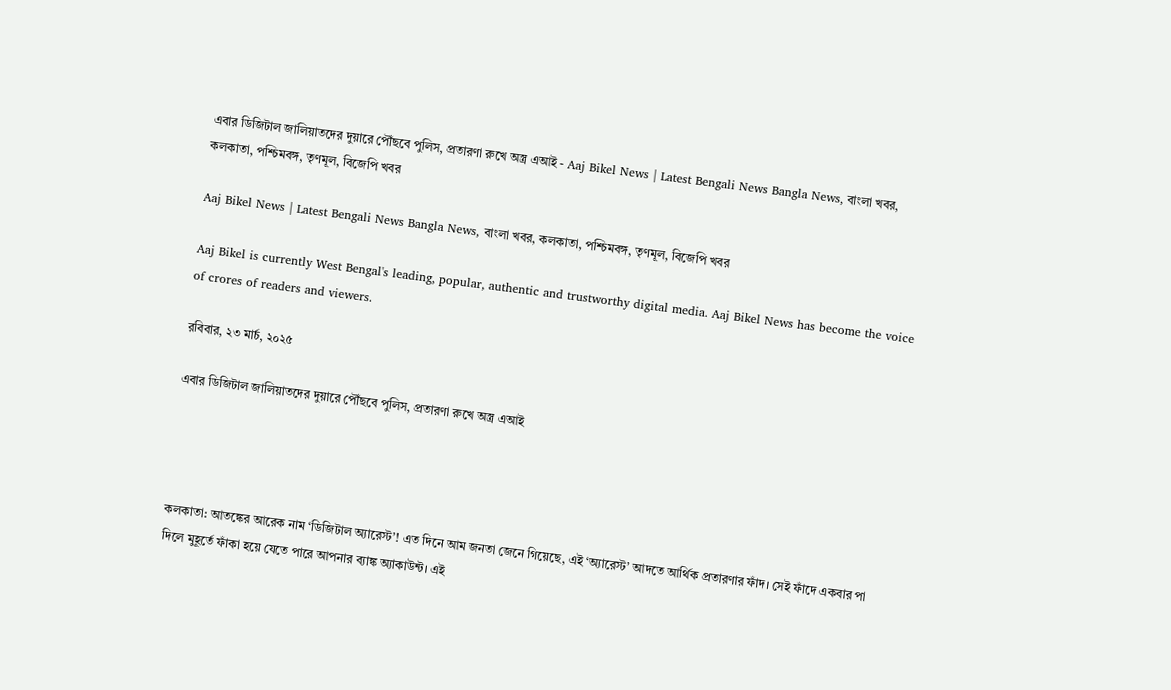এবার ডিজিটাল জালিয়াতদের দুয়ারে পৌঁছবে পুলিস, প্রতারণা রুখে অস্ত্র এআই - Aaj Bikel News | Latest Bengali News Bangla News, বাংলা খবর, কলকাতা, পশ্চিমবঙ্গ, তৃণমূল, বিজেপি খবর

Aaj Bikel News | Latest Bengali News Bangla News, বাংলা খবর, কলকাতা, পশ্চিমবঙ্গ, তৃণমূল, বিজেপি খবর

Aaj Bikel is currently West Bengal's leading, popular, authentic and trustworthy digital media. Aaj Bikel News has become the voice of crores of readers and viewers.

রবিবার, ২৩ মার্চ, ২০২৫

এবার ডিজিটাল জালিয়াতদের দুয়ারে পৌঁছবে পুলিস, প্রতারণা রুখে অস্ত্র এআই




কলকাতা: আতঙ্কের আরেক নাম ‘ডিজিটাল অ্যারেস্ট’! এত দিনে আম জনতা জেনে গিয়েছে, এই ‘অ্যারেস্ট’ আদতে আর্থিক প্রতারণার ফাঁদ। সেই ফাঁদে একবার পা দিলে মুহূর্তে ফাঁকা হয়ে যেতে পারে আপনার ব্যাঙ্ক অ্যাকাউন্ট। এই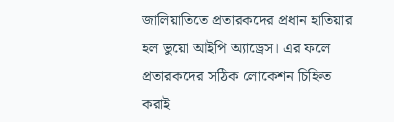জালিয়াতিতে প্রতারকদের প্রধান হাতিয়ার হল ভুয়ো আইপি অ্যাড্রেস। এর ফলে প্রতারকদের সঠিক লোকেশন চিহ্নিত করাই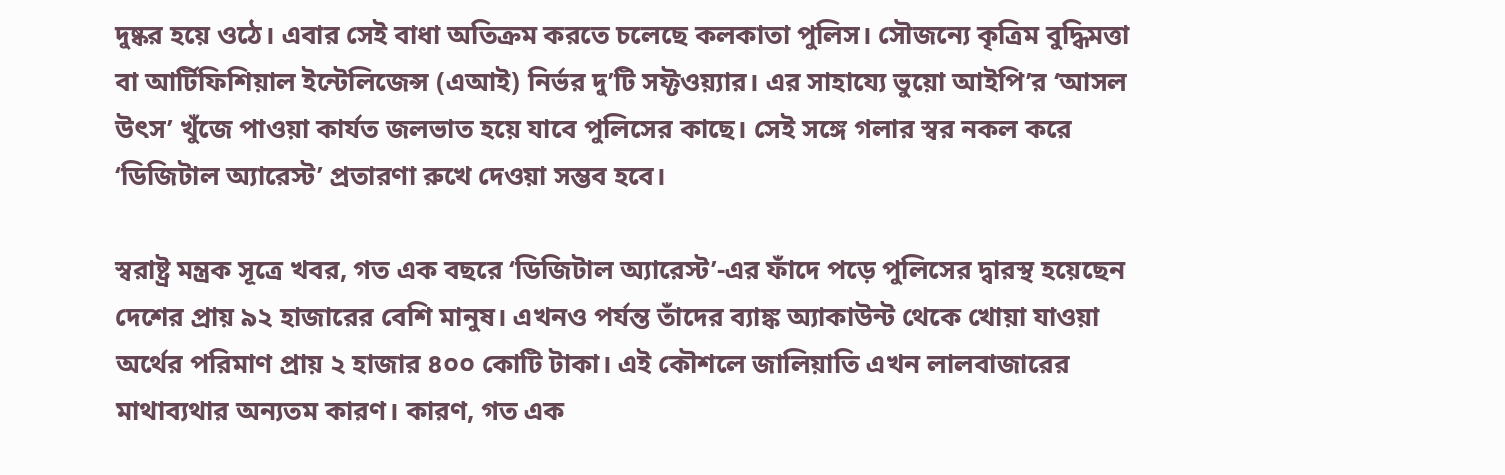দুষ্কর হয়ে ওঠে। এবার সেই বাধা অতিক্রম করতে চলেছে কলকাতা পুলিস। সৌজন্যে কৃত্রিম বুদ্ধিমত্তা বা আর্টিফিশিয়াল ইন্টেলিজেন্স (এআই) নির্ভর দু’টি সফ্টওয়্যার। এর সাহায্যে ভুয়ো আইপি’র ‘আসল উৎস’ খুঁজে পাওয়া কার্যত জলভাত হয়ে যাবে পুলিসের কাছে। সেই সঙ্গে গলার স্বর নকল করে ‘ডিজিটাল অ্যারেস্ট’ প্রতারণা রুখে দেওয়া সম্ভব হবে।

স্বরাষ্ট্র মন্ত্রক সূত্রে খবর, গত এক বছরে ‘ডিজিটাল অ্যারেস্ট’-এর ফাঁদে পড়ে পুলিসের দ্বারস্থ হয়েছেন দেশের প্রায় ৯২ হাজারের বেশি মানুষ। এখনও পর্যন্ত তাঁদের ব্যাঙ্ক অ্যাকাউন্ট থেকে খোয়া যাওয়া অর্থের পরিমাণ প্রায় ২ হাজার ৪০০ কোটি টাকা। এই কৌশলে জালিয়াতি এখন লালবাজারের মাথাব্যথার অন্যতম কারণ। কারণ, গত এক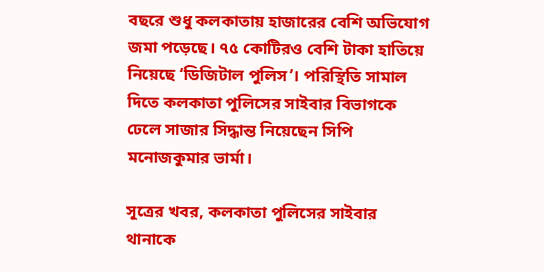বছরে শুধু কলকাতায় হাজারের বেশি অভিযোগ জমা পড়েছে। ৭৫ কোটিরও বেশি টাকা হাতিয়ে নিয়েছে ‘ডিজিটাল পুলিস’। পরিস্থিতি সামাল দিতে কলকাতা পুলিসের সাইবার বিভাগকে ঢেলে সাজার সিদ্ধান্ত নিয়েছেন সিপি মনোজকুমার ভার্মা।

সূত্রের খবর, কলকাতা পুলিসের সাইবার থানাকে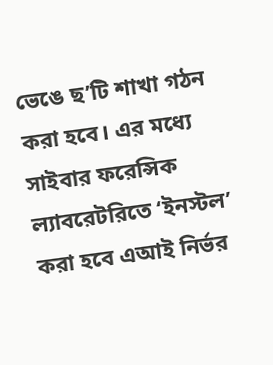ভেঙে ছ’টি শাখা গঠন করা হবে। এর মধ্যে সাইবার ফরেন্সিক ল্যাবরেটরিতে ‘ইনস্টল’ করা হবে এআই নির্ভর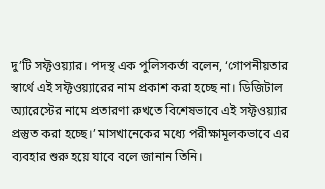দু’টি সফ্টওয়্যার। পদস্থ এক পুলিসকর্তা বলেন, ‘গোপনীয়তার স্বার্থে এই সফ্টওয়্যারের নাম প্রকাশ করা হচ্ছে না। ডিজিটাল অ্যারেস্টের নামে প্রতারণা রুখতে বিশেষভাবে এই সফ্টওয়্যার প্রস্তুত করা হচ্ছে।’ মাসখানেকের মধ্যে পরীক্ষামূলকভাবে এর ব্যবহার শুরু হয়ে যাবে বলে জানান তিনি।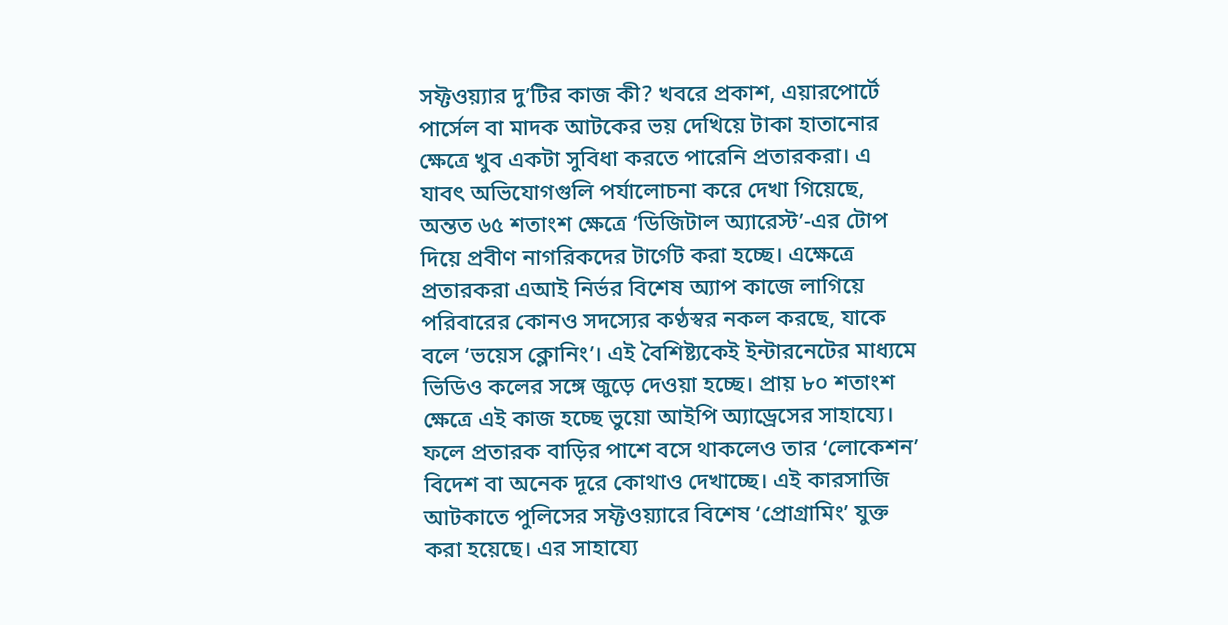সফ্টওয়্যার দু’টির কাজ কী? খবরে প্রকাশ, এয়ারপোর্টে পার্সেল বা মাদক আটকের ভয় দেখিয়ে টাকা হাতানোর ক্ষেত্রে খুব একটা সুবিধা করতে পারেনি প্রতারকরা। এ যাবৎ অভিযোগগুলি পর্যালোচনা করে দেখা গিয়েছে, অন্তত ৬৫ শতাংশ ক্ষেত্রে ‘ডিজিটাল অ্যারেস্ট’-এর টোপ দিয়ে প্রবীণ নাগরিকদের টার্গেট করা হচ্ছে। এক্ষেত্রে প্রতারকরা এআই নির্ভর বিশেষ অ্যাপ কাজে লাগিয়ে পরিবারের কোনও সদস্যের কণ্ঠস্বর নকল করছে, যাকে বলে ‘ভয়েস ক্লোনিং’। এই বৈশিষ্ট্যকেই ইন্টারনেটের মাধ্যমে ভিডিও কলের সঙ্গে জুড়ে দেওয়া হচ্ছে। প্রায় ৮০ শতাংশ ক্ষেত্রে এই কাজ হচ্ছে ভুয়ো আইপি অ্যাড্রেসের সাহায্যে। ফলে প্রতারক বাড়ির পাশে বসে থাকলেও তার ‘লোকেশন’ বিদেশ বা অনেক দূরে কোথাও দেখাচ্ছে। এই কারসাজি আটকাতে পুলিসের সফ্টওয়্যারে বিশেষ ‘প্রোগ্রামিং’ যুক্ত করা হয়েছে। এর সাহায্যে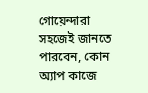গোয়েন্দারা সহজেই জানতে পারবেন, কোন অ্যাপ কাজে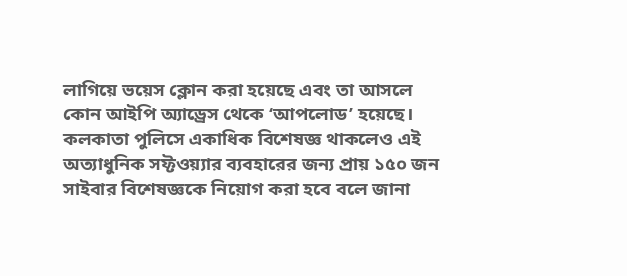লাগিয়ে ভয়েস ক্লোন করা হয়েছে এবং তা আসলে কোন আইপি অ্যাড্রেস থেকে ‘আপলোড’ হয়েছে। কলকাতা পুলিসে একাধিক বিশেষজ্ঞ থাকলেও এই অত্যাধুনিক সফ্টওয়্যার ব্যবহারের জন্য প্রায় ১৫০ জন সাইবার বিশেষজ্ঞকে নিয়োগ করা হবে বলে জানা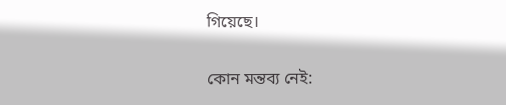গিয়েছে।

কোন মন্তব্য নেই: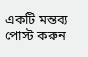একটি মন্তব্য পোস্ট করুন